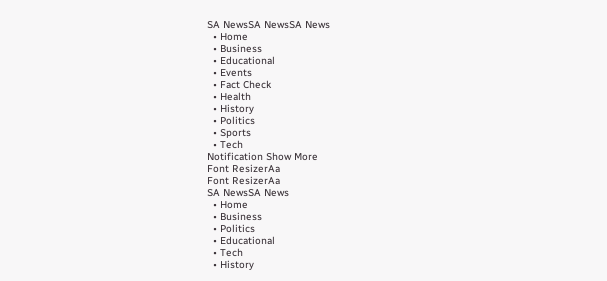SA NewsSA NewsSA News
  • Home
  • Business
  • Educational
  • Events
  • Fact Check
  • Health
  • History
  • Politics
  • Sports
  • Tech
Notification Show More
Font ResizerAa
Font ResizerAa
SA NewsSA News
  • Home
  • Business
  • Politics
  • Educational
  • Tech
  • History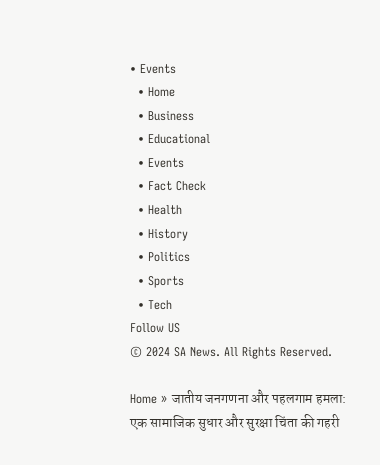• Events
  • Home
  • Business
  • Educational
  • Events
  • Fact Check
  • Health
  • History
  • Politics
  • Sports
  • Tech
Follow US
© 2024 SA News. All Rights Reserved.

Home » जातीय जनगणना और पहलगाम हमला: एक सामाजिक सुधार और सुरक्षा चिंता की गहरी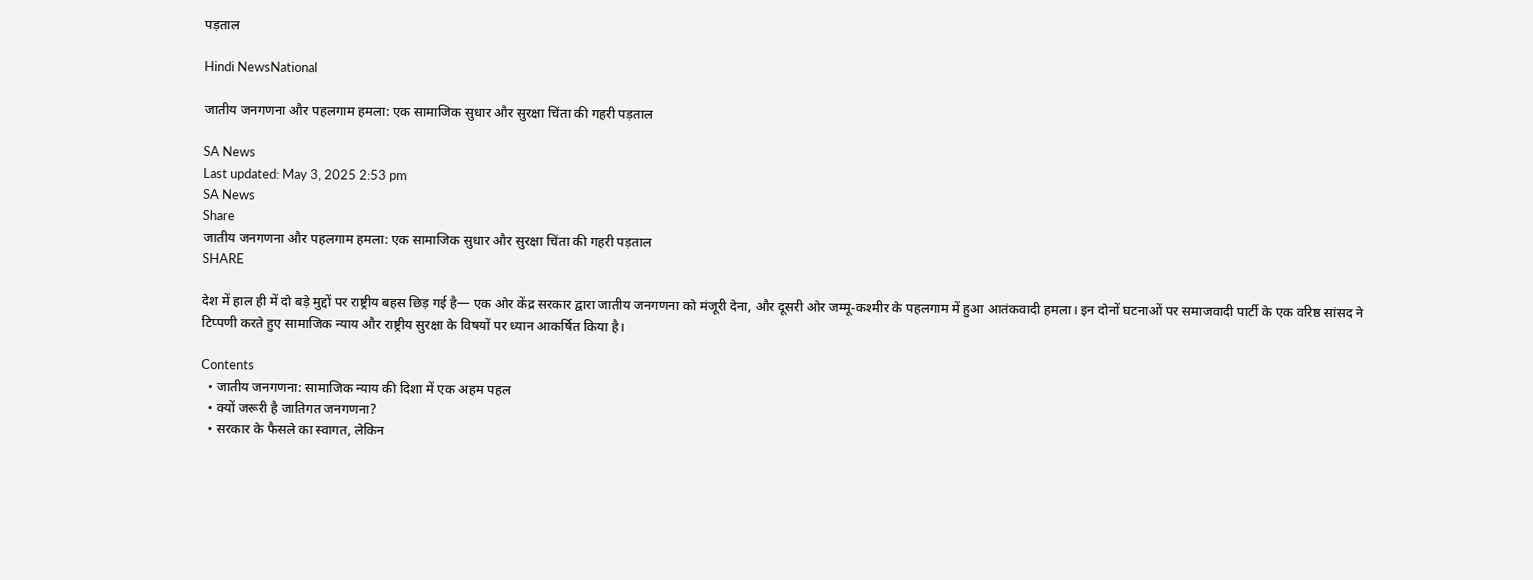पड़ताल

Hindi NewsNational

जातीय जनगणना और पहलगाम हमला: एक सामाजिक सुधार और सुरक्षा चिंता की गहरी पड़ताल

SA News
Last updated: May 3, 2025 2:53 pm
SA News
Share
जातीय जनगणना और पहलगाम हमला: एक सामाजिक सुधार और सुरक्षा चिंता की गहरी पड़ताल
SHARE

देश में हाल ही में दो बड़े मुद्दों पर राष्ट्रीय बहस छिड़ गई है— एक ओर केंद्र सरकार द्वारा जातीय जनगणना को मंजूरी देना, और दूसरी ओर जम्मू-कश्मीर के पहलगाम में हुआ आतंकवादी हमला। इन दोनों घटनाओं पर समाजवादी पार्टी के एक वरिष्ठ सांसद ने टिप्पणी करते हुए सामाजिक न्याय और राष्ट्रीय सुरक्षा के विषयों पर ध्यान आकर्षित किया है।

Contents
  • जातीय जनगणना: सामाजिक न्याय की दिशा में एक अहम पहल
  • क्यों जरूरी है जातिगत जनगणना?
  • सरकार के फैसले का स्वागत, लेकिन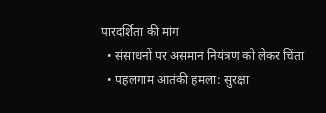पारदर्शिता की मांग
  • संसाधनों पर असमान नियंत्रण को लेकर चिंता
  • पहलगाम आतंकी हमला: सुरक्षा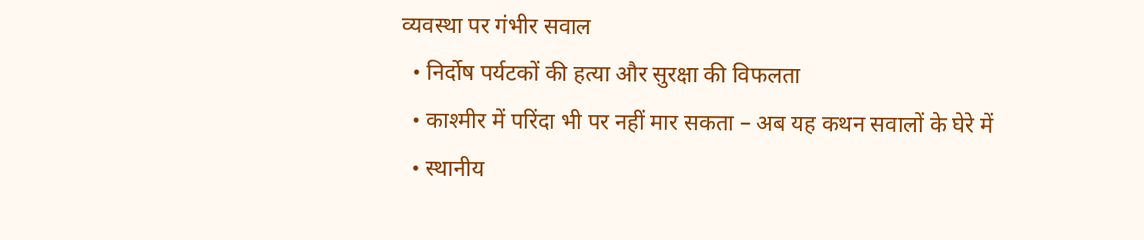व्यवस्था पर गंभीर सवाल
  • निर्दोष पर्यटकों की हत्या और सुरक्षा की विफलता
  • काश्मीर में परिंदा भी पर नहीं मार सकता – अब यह कथन सवालों के घेरे में
  • स्थानीय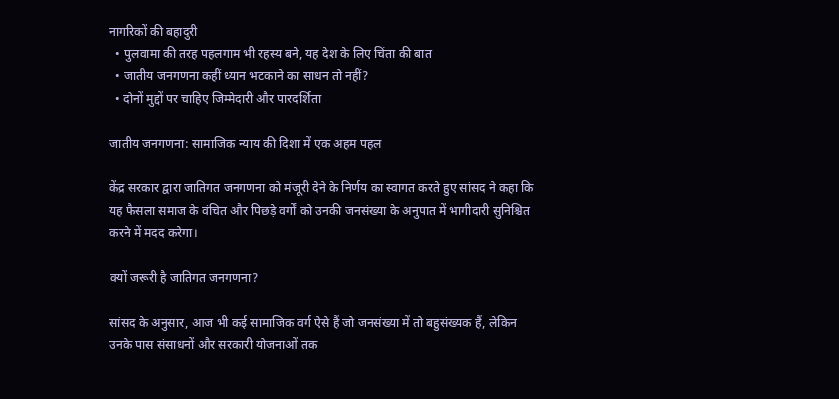नागरिकों की बहादुरी
  • पुलवामा की तरह पहलगाम भी रहस्य बने, यह देश के लिए चिंता की बात
  • जातीय जनगणना कहीं ध्यान भटकाने का साधन तो नहीं?
  • दोनों मुद्दों पर चाहिए जिम्मेदारी और पारदर्शिता

जातीय जनगणना: सामाजिक न्याय की दिशा में एक अहम पहल

केंद्र सरकार द्वारा जातिगत जनगणना को मंजूरी देने के निर्णय का स्वागत करते हुए सांसद ने कहा कि यह फैसला समाज के वंचित और पिछड़े वर्गों को उनकी जनसंख्या के अनुपात में भागीदारी सुनिश्चित करने में मदद करेगा।

क्यों जरूरी है जातिगत जनगणना?

सांसद के अनुसार, आज भी कई सामाजिक वर्ग ऐसे हैं जो जनसंख्या में तो बहुसंख्यक हैं, लेकिन उनके पास संसाधनों और सरकारी योजनाओं तक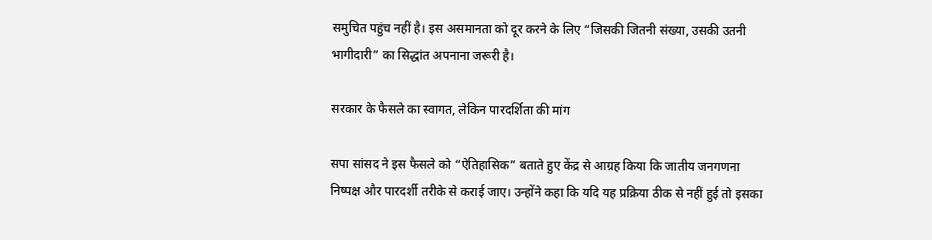समुचित पहुंच नहीं है। इस असमानता को दूर करने के लिए “जिसकी जितनी संख्या, उसकी उतनी भागीदारी” का सिद्धांत अपनाना जरूरी है।

सरकार के फैसले का स्वागत, लेकिन पारदर्शिता की मांग

सपा सांसद ने इस फैसले को “ऐतिहासिक” बताते हुए केंद्र से आग्रह किया कि जातीय जनगणना निष्पक्ष और पारदर्शी तरीके से कराई जाए। उन्होंने कहा कि यदि यह प्रक्रिया ठीक से नहीं हुई तो इसका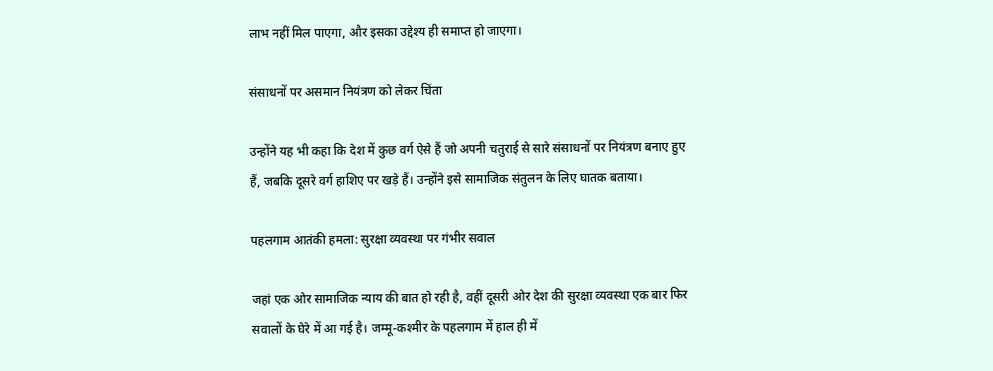लाभ नहीं मिल पाएगा, और इसका उद्देश्य ही समाप्त हो जाएगा।

संसाधनों पर असमान नियंत्रण को लेकर चिंता

उन्होंने यह भी कहा कि देश में कुछ वर्ग ऐसे हैं जो अपनी चतुराई से सारे संसाधनों पर नियंत्रण बनाए हुए हैं, जबकि दूसरे वर्ग हाशिए पर खड़े हैं। उन्होंने इसे सामाजिक संतुलन के लिए घातक बताया।

पहलगाम आतंकी हमला: सुरक्षा व्यवस्था पर गंभीर सवाल

जहां एक ओर सामाजिक न्याय की बात हो रही है, वहीं दूसरी ओर देश की सुरक्षा व्यवस्था एक बार फिर सवालों के घेरे में आ गई है। जम्मू-कश्मीर के पहलगाम में हाल ही में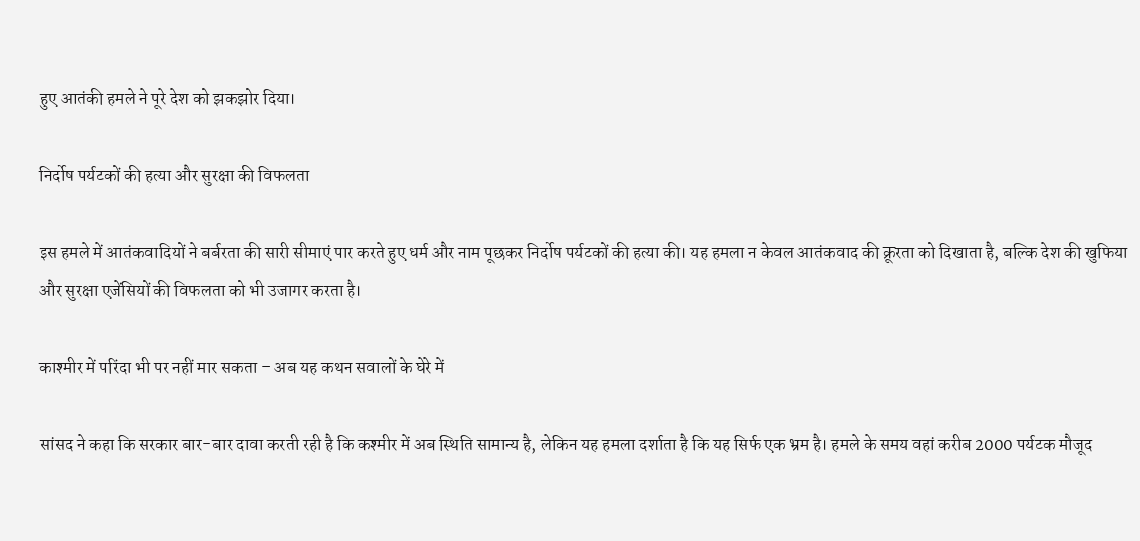हुए आतंकी हमले ने पूरे देश को झकझोर दिया।

निर्दोष पर्यटकों की हत्या और सुरक्षा की विफलता

इस हमले में आतंकवादियों ने बर्बरता की सारी सीमाएं पार करते हुए धर्म और नाम पूछकर निर्दोष पर्यटकों की हत्या की। यह हमला न केवल आतंकवाद की क्रूरता को दिखाता है, बल्कि देश की खुफिया और सुरक्षा एजेंसियों की विफलता को भी उजागर करता है।

काश्मीर में परिंदा भी पर नहीं मार सकता – अब यह कथन सवालों के घेरे में

सांसद ने कहा कि सरकार बार-बार दावा करती रही है कि कश्मीर में अब स्थिति सामान्य है, लेकिन यह हमला दर्शाता है कि यह सिर्फ एक भ्रम है। हमले के समय वहां करीब 2000 पर्यटक मौजूद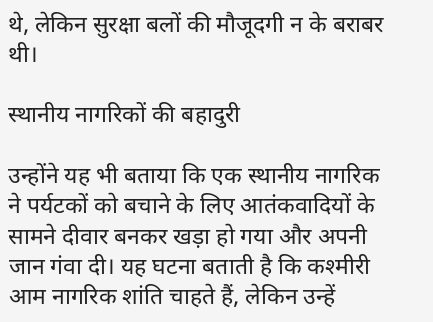थे, लेकिन सुरक्षा बलों की मौजूदगी न के बराबर थी।

स्थानीय नागरिकों की बहादुरी

उन्होंने यह भी बताया कि एक स्थानीय नागरिक ने पर्यटकों को बचाने के लिए आतंकवादियों के सामने दीवार बनकर खड़ा हो गया और अपनी जान गंवा दी। यह घटना बताती है कि कश्मीरी आम नागरिक शांति चाहते हैं, लेकिन उन्हें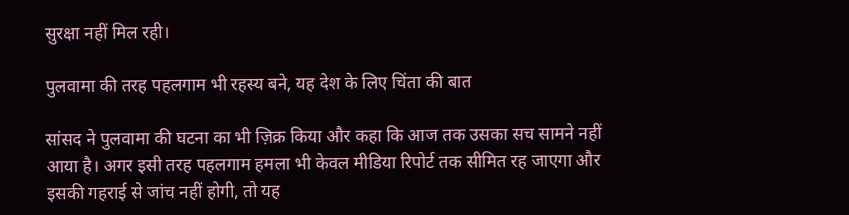सुरक्षा नहीं मिल रही।

पुलवामा की तरह पहलगाम भी रहस्य बने, यह देश के लिए चिंता की बात

सांसद ने पुलवामा की घटना का भी ज़िक्र किया और कहा कि आज तक उसका सच सामने नहीं आया है। अगर इसी तरह पहलगाम हमला भी केवल मीडिया रिपोर्ट तक सीमित रह जाएगा और इसकी गहराई से जांच नहीं होगी, तो यह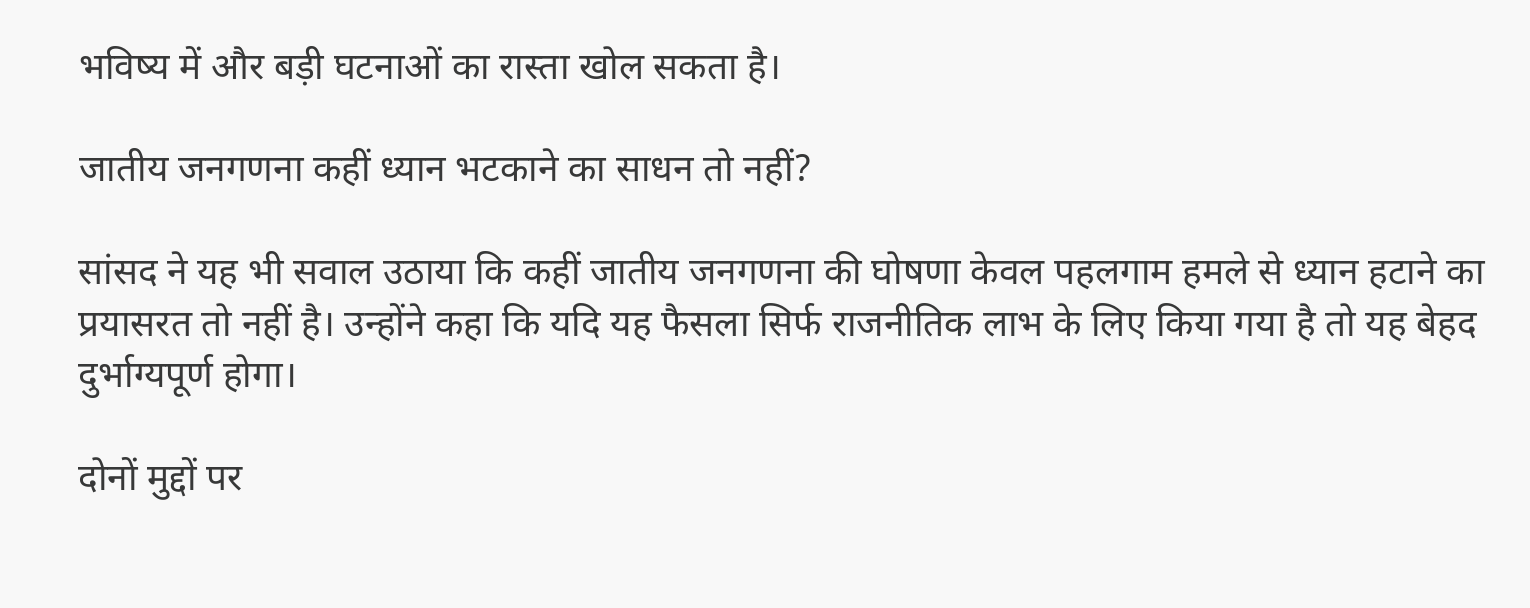भविष्य में और बड़ी घटनाओं का रास्ता खोल सकता है।

जातीय जनगणना कहीं ध्यान भटकाने का साधन तो नहीं?

सांसद ने यह भी सवाल उठाया कि कहीं जातीय जनगणना की घोषणा केवल पहलगाम हमले से ध्यान हटाने का प्रयासरत तो नहीं है। उन्होंने कहा कि यदि यह फैसला सिर्फ राजनीतिक लाभ के लिए किया गया है तो यह बेहद दुर्भाग्यपूर्ण होगा।

दोनों मुद्दों पर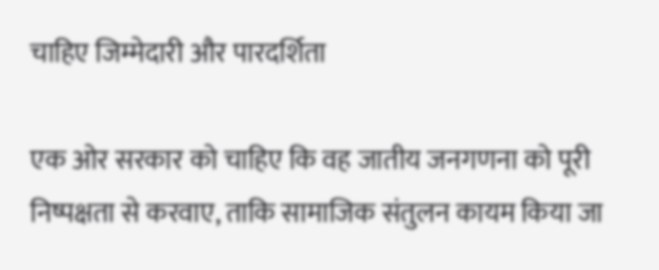चाहिए जिम्मेदारी और पारदर्शिता

एक ओर सरकार को चाहिए कि वह जातीय जनगणना को पूरी निष्पक्षता से करवाए, ताकि सामाजिक संतुलन कायम किया जा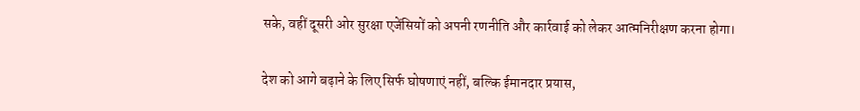सके, वहीं दूसरी ओर सुरक्षा एजेंसियों को अपनी रणनीति और कार्रवाई को लेकर आत्मनिरीक्षण करना होगा।

देश को आगे बढ़ाने के लिए सिर्फ घोषणाएं नहीं, बल्कि ईमानदार प्रयास,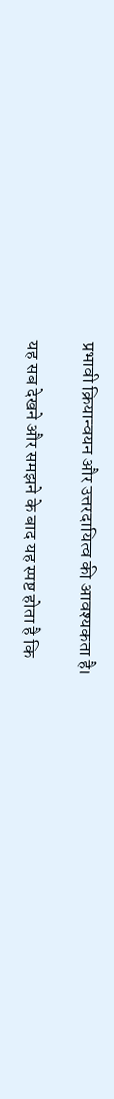प्रभावी क्रियान्वयन और उत्तरदायित्व की आवश्यकता है।

यह सब देखने और समझने के बाद यह स्पष्ट होता है कि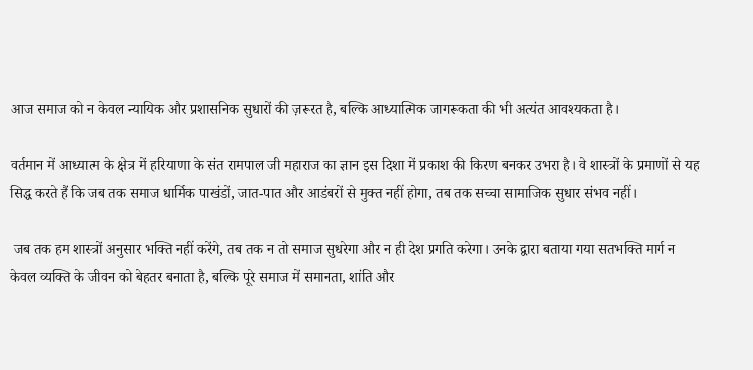आज समाज को न केवल न्यायिक और प्रशासनिक सुधारों की ज़रूरत है, बल्कि आध्यात्मिक जागरूकता की भी अत्यंत आवश्यकता है।

वर्तमान में आध्यात्म‌ के क्षेत्र में हरियाणा के संत रामपाल जी महाराज का ज्ञान इस दिशा में प्रकाश की किरण बनकर उभरा है। वे शास्त्रों के प्रमाणों से यह सिद्ध करते हैं कि जब तक समाज धार्मिक पाखंडों, जात-पात और आडंबरों से मुक्त नहीं होगा, तब तक सच्चा सामाजिक सुधार संभव नहीं।

 जब तक हम शास्त्रों अनुसार भक्ति नहीं करेंगे, तब तक न तो समाज सुधरेगा और न ही देश प्रगति करेगा। उनके द्वारा बताया गया सतभक्ति मार्ग न केवल व्यक्ति के जीवन को बेहतर बनाता है, बल्कि पूरे समाज में समानता, शांति और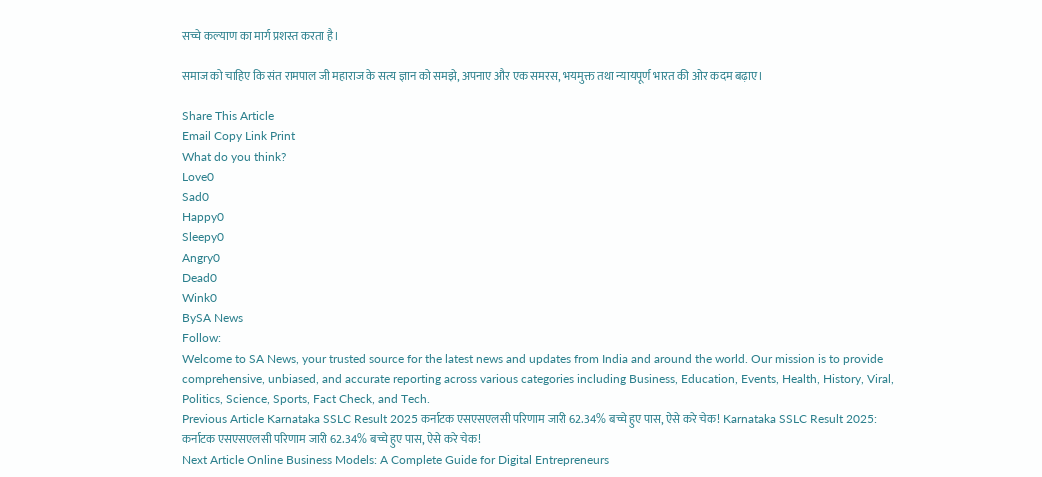सच्चे कल्याण का मार्ग प्रशस्त करता है।

समाज को चाहिए कि संत रामपाल जी महाराज के सत्य ज्ञान को समझे, अपनाए और एक समरस, भयमुक्त तथा न्यायपूर्ण भारत की ओर कदम बढ़ाए।

Share This Article
Email Copy Link Print
What do you think?
Love0
Sad0
Happy0
Sleepy0
Angry0
Dead0
Wink0
BySA News
Follow:
Welcome to SA News, your trusted source for the latest news and updates from India and around the world. Our mission is to provide comprehensive, unbiased, and accurate reporting across various categories including Business, Education, Events, Health, History, Viral, Politics, Science, Sports, Fact Check, and Tech.
Previous Article Karnataka SSLC Result 2025 कर्नाटक एसएसएलसी परिणाम जारी 62.34% बच्चे हुए पास, ऐसे करे चेक! Karnataka SSLC Result 2025: कर्नाटक एसएसएलसी परिणाम जारी 62.34% बच्चे हुए पास, ऐसे करे चेक!
Next Article Online Business Models: A Complete Guide for Digital Entrepreneurs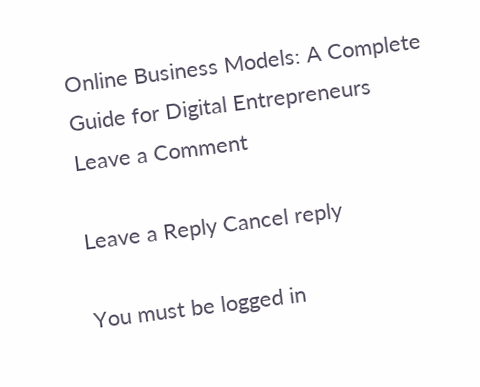Online Business Models: A Complete Guide for Digital Entrepreneurs
Leave a Comment

Leave a Reply Cancel reply

You must be logged in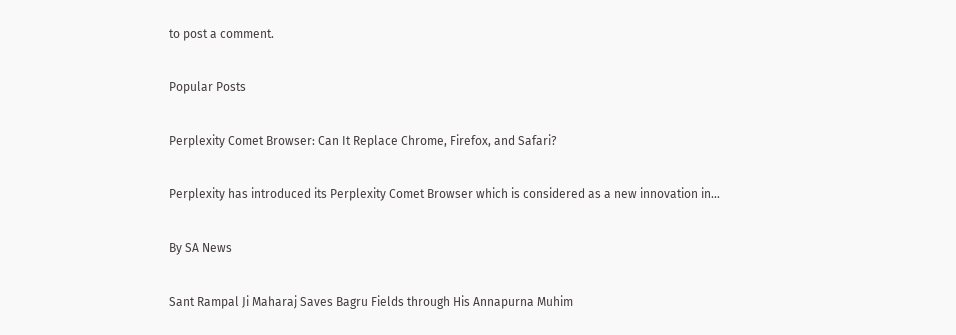to post a comment.

Popular Posts

Perplexity Comet Browser: Can It Replace Chrome, Firefox, and Safari?

Perplexity has introduced its Perplexity Comet Browser which is considered as a new innovation in…

By SA News

Sant Rampal Ji Maharaj Saves Bagru Fields through His Annapurna Muhim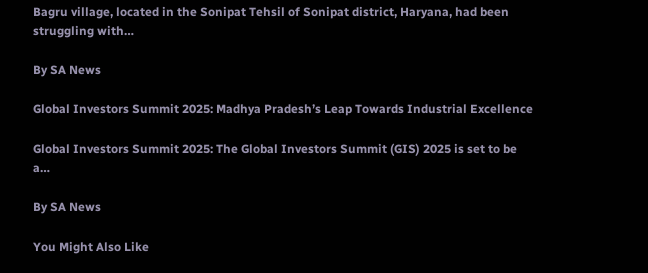Bagru village, located in the Sonipat Tehsil of Sonipat district, Haryana, had been struggling with…

By SA News

Global Investors Summit 2025: Madhya Pradesh’s Leap Towards Industrial Excellence

Global Investors Summit 2025: The Global Investors Summit (GIS) 2025 is set to be a…

By SA News

You Might Also Like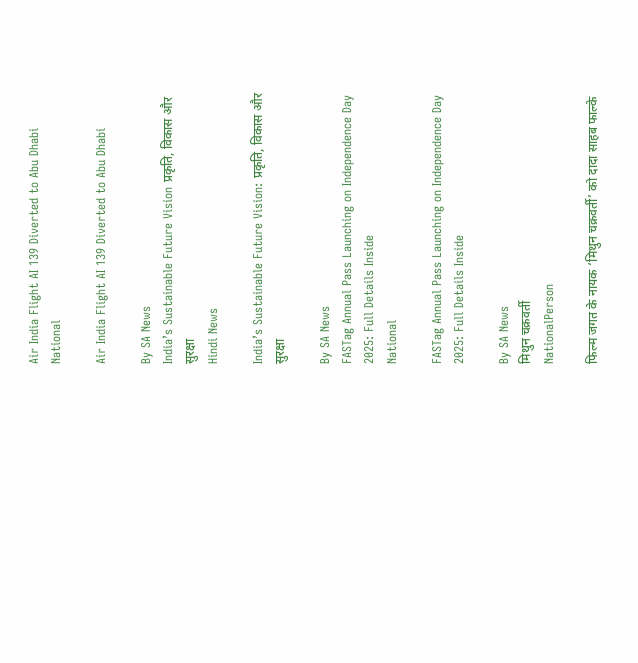Air India Flight AI 139 Diverted to Abu Dhabi
National

Air India Flight AI 139 Diverted to Abu Dhabi

By SA News
India’s Sustainable Future Vision प्रकृति, विकास और सुरक्षा
Hindi News

India’s Sustainable Future Vision: प्रकृति, विकास और सुरक्षा

By SA News
FASTag Annual Pass Launching on Independence Day 2025: Full Details Inside
National

FASTag Annual Pass Launching on Independence Day 2025: Full Details Inside

By SA News
मिथुन चक्रवर्ती
NationalPerson

फिल्म जगत के नायक ‘मिथुन चक्रवर्ती’ को दादा साहब फाल्के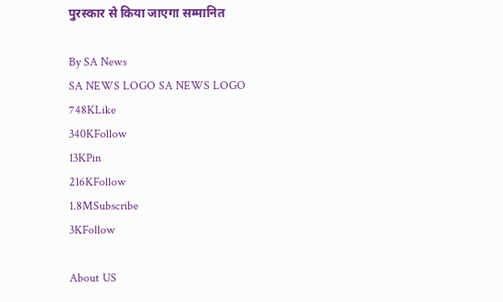पुरस्कार से किया जाएगा सम्मानित

By SA News
SA NEWS LOGO SA NEWS LOGO
748KLike
340KFollow
13KPin
216KFollow
1.8MSubscribe
3KFollow

About US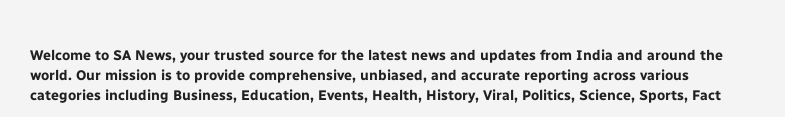Welcome to SA News, your trusted source for the latest news and updates from India and around the world. Our mission is to provide comprehensive, unbiased, and accurate reporting across various categories including Business, Education, Events, Health, History, Viral, Politics, Science, Sports, Fact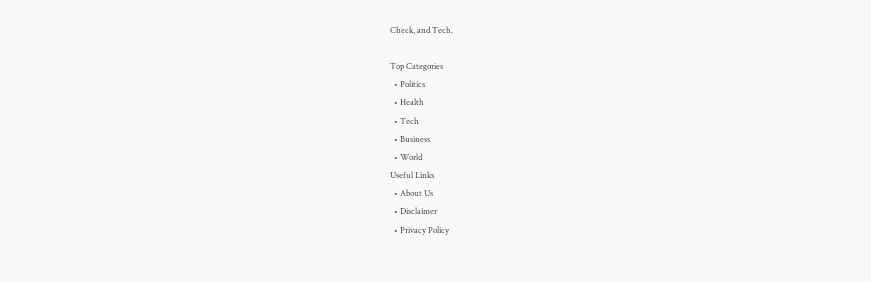Check, and Tech.

Top Categories
  • Politics
  • Health
  • Tech
  • Business
  • World
Useful Links
  • About Us
  • Disclaimer
  • Privacy Policy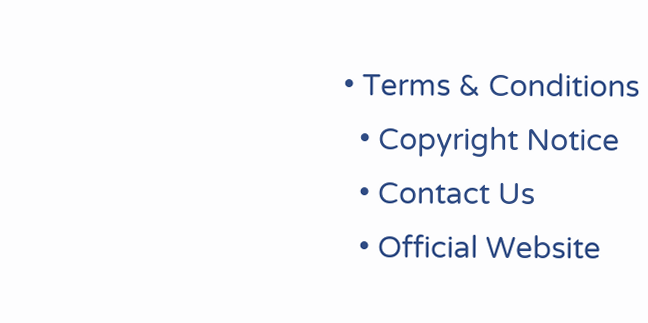• Terms & Conditions
  • Copyright Notice
  • Contact Us
  • Official Website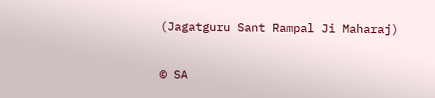(Jagatguru Sant Rampal Ji Maharaj)

© SA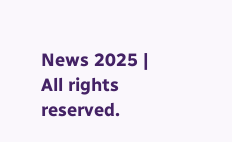News 2025 | All rights reserved.